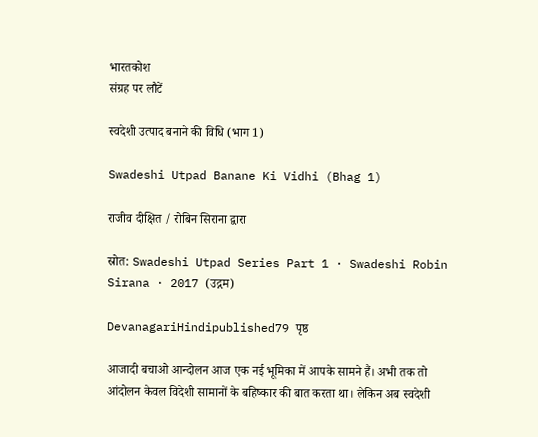भारतकोश
संग्रह पर लौटें

स्वदेशी उत्पाद बनाने की विधि (भाग 1)

Swadeshi Utpad Banane Ki Vidhi (Bhag 1)

राजीव दीक्षित / रोबिन सिराना द्वारा

स्रोत: Swadeshi Utpad Series Part 1 · Swadeshi Robin Sirana · 2017 (उद्गम)

DevanagariHindipublished79 पृष्ठ

आजादी बचाओ आन्दोलन आज एक नई भूमिका में आपके सामने हैं। अभी तक तो आंदोलन केवल विदेशी सामानों के बहिष्कार की बात करता था। लेकिन अब स्वदेशी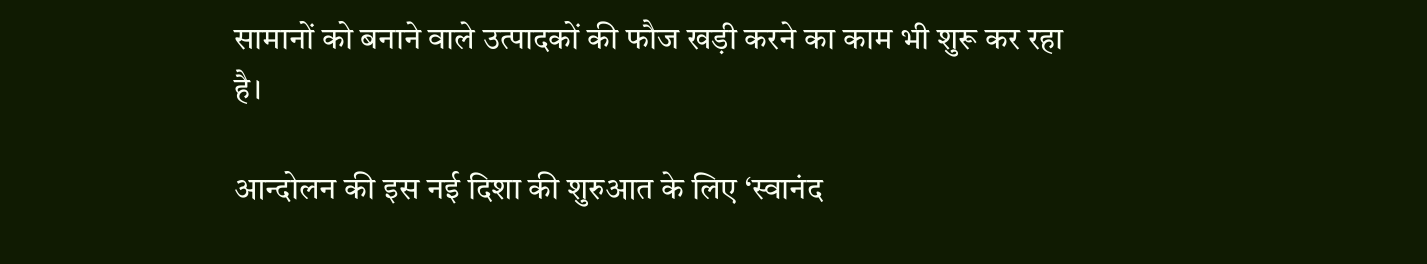सामानों को बनाने वाले उत्पादकों की फौज खड़ी करने का काम भी शुरू कर रहा है।

आन्दोलन की इस नई दिशा की शुरुआत के लिए ‘स्वानंद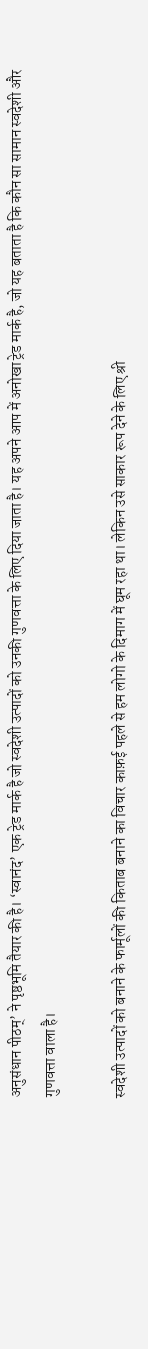अनुसंधान पीठम्’ ने पृष्ठभूमि तैयार की है। ‘स्वानंद’ एक ट्रेड मार्क है जो स्वदेशी उत्पादों को उनकी गुणवत्ता के लिए दिया जाता है। यह अपने आप में अनोखा ट्रेड मार्क है, जो यह बताता है कि कौन सा सामान स्वदेशी और गुणवत्ता वाला है।

स्वदेशी उत्पादों को बनाने के फार्मूलों की किताब बनाने का विचार काफ़ई पहले से हम लोगो के दिमाग में घूम रहा था। लेकिन उसे साकार रूप देने के लिए श्री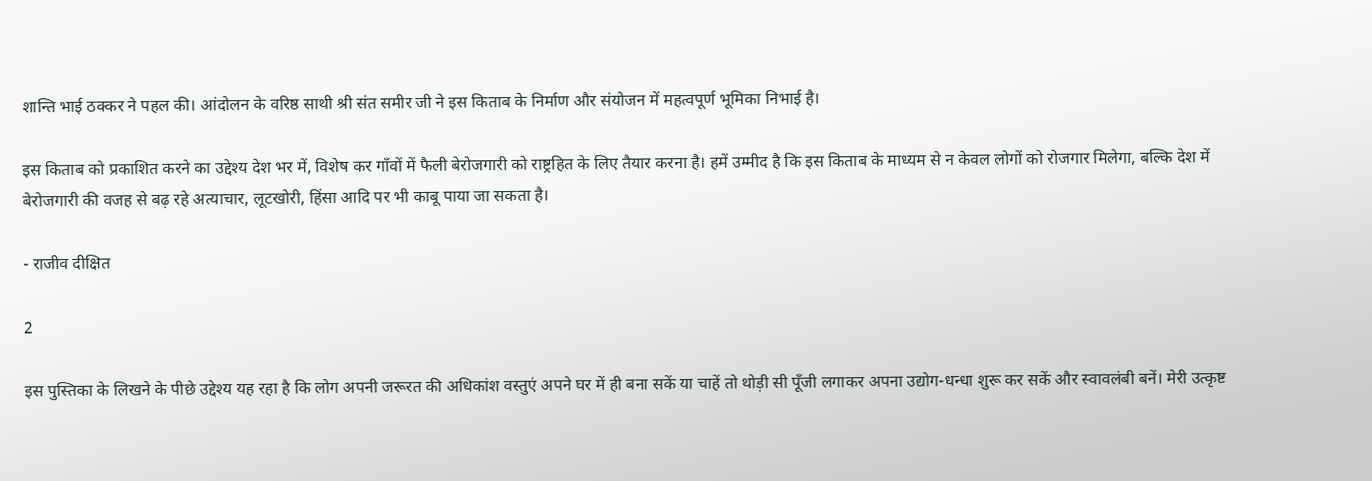शान्ति भाई ठक्कर ने पहल की। आंदोलन के वरिष्ठ साथी श्री संत समीर जी ने इस किताब के निर्माण और संयोजन में महत्वपूर्ण भूमिका निभाई है।

इस किताब को प्रकाशित करने का उद्देश्य देश भर में, विशेष कर गाँवों में फैली बेरोजगारी को राष्ट्रहित के लिए तैयार करना है। हमें उम्मीद है कि इस किताब के माध्यम से न केवल लोगों को रोजगार मिलेगा, बल्कि देश में बेरोजगारी की वजह से बढ़ रहे अत्याचार, लूटखोरी, हिंसा आदि पर भी काबू पाया जा सकता है।

- राजीव दीक्षित

2

इस पुस्तिका के लिखने के पीछे उद्देश्य यह रहा है कि लोग अपनी जरूरत की अधिकांश वस्तुएं अपने घर में ही बना सकें या चाहें तो थोड़ी सी पूँजी लगाकर अपना उद्योग-धन्धा शुरू कर सकें और स्वावलंबी बनें। मेरी उत्कृष्ट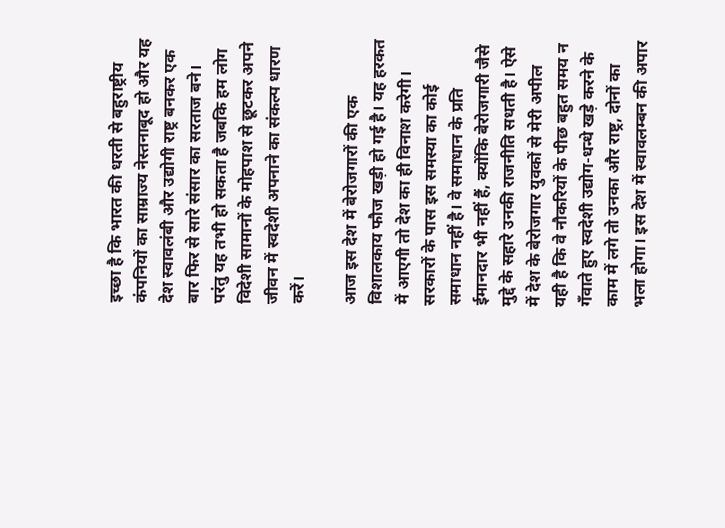इच्छा है कि भारत की धरती से बहुराष्ट्रीय कंपनियों का साम्राज्य नेस्तनाबूद हो और यह देश स्वावलंबी और उद्योगी राष्ट्र बनकर एक बार फिर से सारे संसार का सरताज बने। परंतु यह तभी हो सकता है जबकि हम लोग विदेशी सामानों के मोहपाश से छूटकर अपने जीवन में स्वदेशी अपनाने का संकल्प धारण करें।

आज इस देश में बेरोजगारों की एक विशालकाय फौज खड़ी हो गई है। यह हरकत में आएगी तो देश का ही विनाश करेगी। सरकारों के पास इस समस्या का कोई समाधान नहीं है। वे समाधान के प्रति ईमानदार भी नहीं हैं, क्योंकि बेरोजगारी जैसे मुद्दे के सहारे उनकी राजनीति सधती है। ऐसे में देश के बेरोजगार युवकों से मेरी अपील यही है कि वे नौकरियों के पीछ बहुत समय न गँवाते हुए स्वदेशी उद्योग-धन्धे खड़े करने के काम में लगे तो उनका और राष्ट्र, दोनों का भला होगा। इस देश में स्वावलम्बन की अपार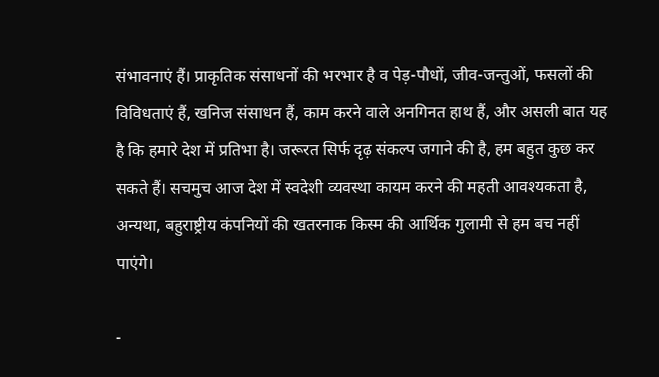संभावनाएं हैं। प्राकृतिक संसाधनों की भरभार है व पेड़-पौधों, जीव-जन्तुओं, फसलों की विविधताएं हैं, खनिज संसाधन हैं, काम करने वाले अनगिनत हाथ हैं, और असली बात यह है कि हमारे देश में प्रतिभा है। जरूरत सिर्फ दृढ़ संकल्प जगाने की है, हम बहुत कुछ कर सकते हैं। सचमुच आज देश में स्वदेशी व्यवस्था कायम करने की महती आवश्यकता है, अन्यथा, बहुराष्ट्रीय कंपनियों की खतरनाक किस्म की आर्थिक गुलामी से हम बच नहीं पाएंगे।

-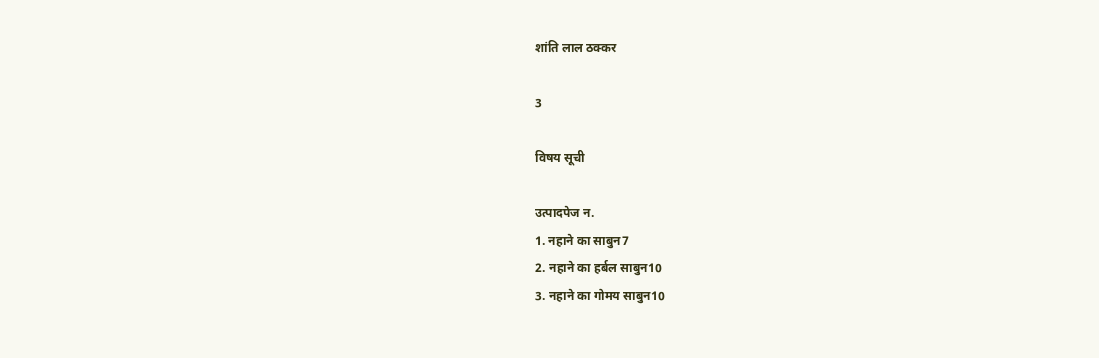शांति लाल ठक्कर

3

विषय सूची

उत्पादपेज न.
1. नहाने का साबुन7
2. नहाने का हर्बल साबुन10
3. नहाने का गोमय साबुन10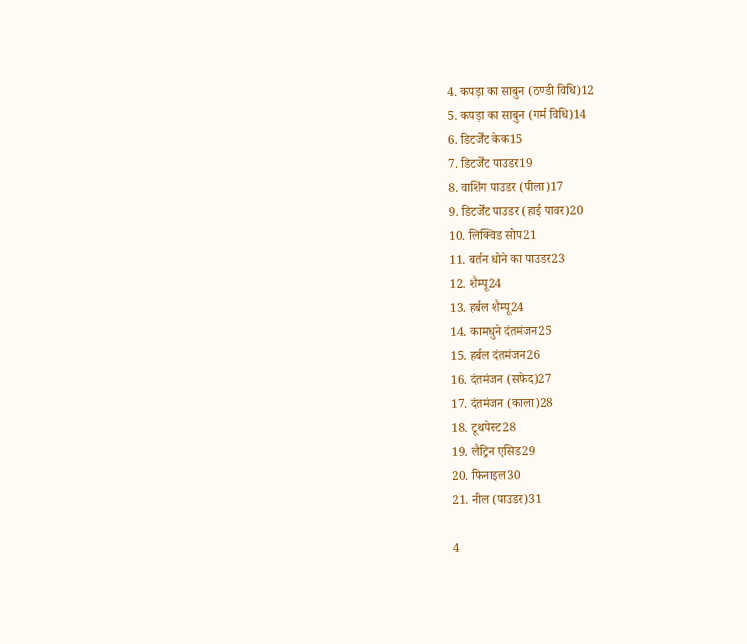4. कपड़ा का साबुन (ठण्डी विधि)12
5. कपड़ा का साबुन (गर्म विधि)14
6. डिटर्जेंट केक15
7. डिटर्जेंट पाउडर19
8. वाशिंग पाउडर (पीला)17
9. डिटर्जेंट पाउडर (हाई पावर)20
10. लिक्विड सोप21
11. बर्तन धोने का पाउडर23
12. शैम्पू24
13. हर्बल शैम्पू24
14. कामधुने दंतमंजन25
15. हर्बल दंतमंजन26
16. दंतमंजन (सफेद)27
17. दंतमंजन (काला)28
18. टूथपेस्ट28
19. लैट्रिन एसिड29
20. फिनाइल30
21. नील (पाउडर)31

4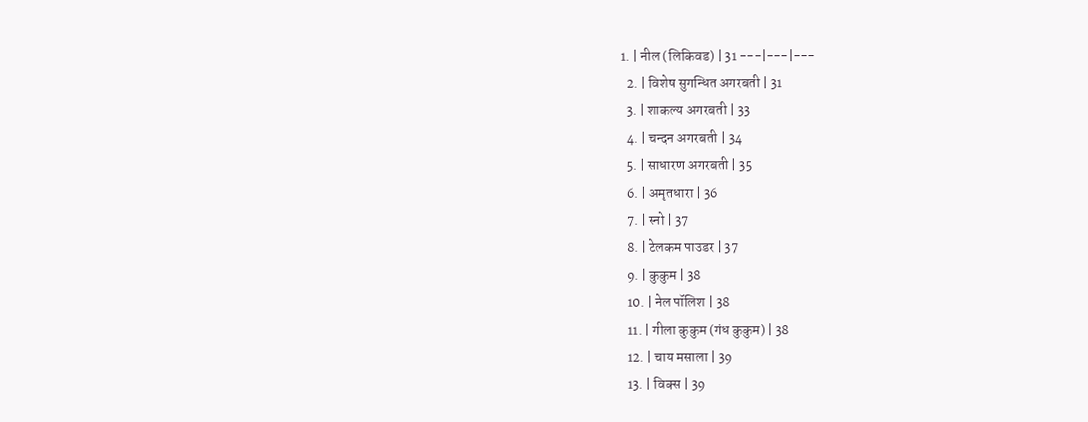1. | नील (लिकिवड) | 31 ---|---|---
  2. | विशेष सुगन्धित अगरबती | 31
  3. | शाकल्य अगरबती | 33
  4. | चन्दन अगरबती | 34
  5. | साधारण अगरबती | 35
  6. | अमृतधारा | 36
  7. | स्नो | 37
  8. | टेलकम पाउडर | 37
  9. | कुकुम | 38
  10. | नेल पॉलिश | 38
  11. | गीला कुकुम (गंध कुकुम) | 38
  12. | चाय मसाला | 39
  13. | विक्स | 39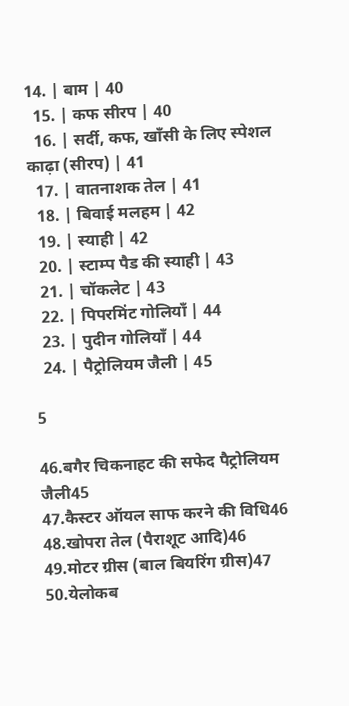14. | बाम | 40
  15. | कफ सीरप | 40
  16. | सर्दी, कफ, खाँसी के लिए स्पेशल काढ़ा (सीरप) | 41
  17. | वातनाशक तेल | 41
  18. | बिवाई मलहम | 42
  19. | स्याही | 42
  20. | स्टाम्प पैड की स्याही | 43
  21. | चॉकलेट | 43
  22. | पिपरमिंट गोलियाँ | 44
  23. | पुदीन गोलियाँ | 44
  24. | पैट्रोलियम जैली | 45

5

46.बगैर चिकनाहट की सफेद पैट्रोलियम जैली45
47.कैस्टर ऑयल साफ करने की विधि46
48.खोपरा तेल (पैराशूट आदि)46
49.मोटर ग्रीस (बाल बियरिंग ग्रीस)47
50.येलोकब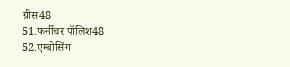ग्रीस48
51.फर्नीचर पॉलिश48
52.एम्बोसिंग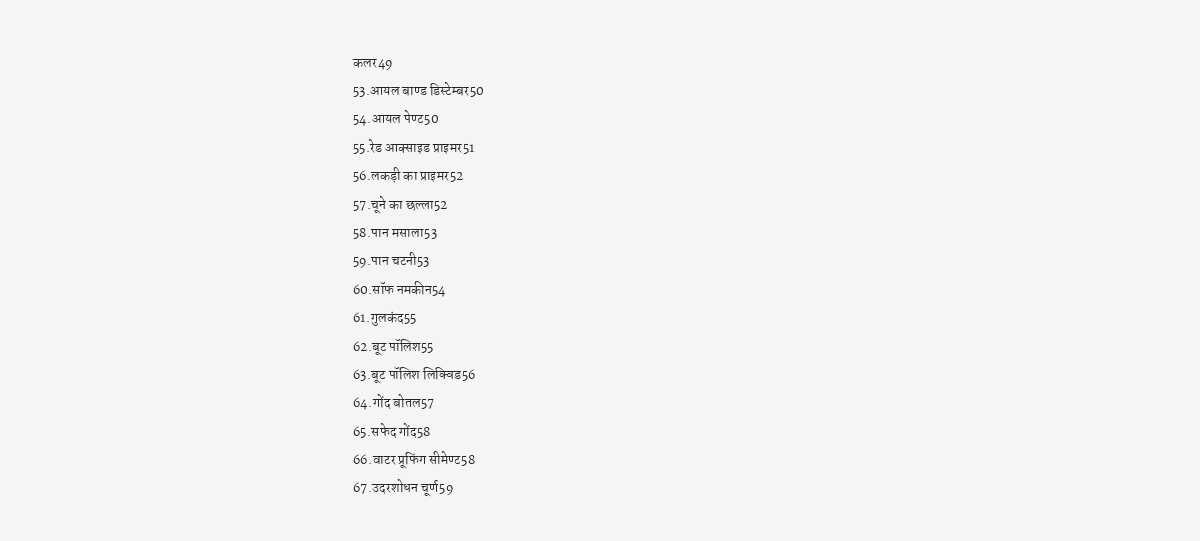कलर49
53.आयल बाण्ड डिस्टेम्बर50
54.आयल पेण्ट50
55.रेड आक्साइड प्राइमर51
56.लकड़ी का प्राइमर52
57.चूने का छल्ला52
58.पान मसाला53
59.पान चटनी53
60.सॉफ नमकीन54
61.गुलकंद55
62.बूट पॉलिश55
63.बूट पॉलिश लिक्विड56
64.गोंद बोतल57
65.सफेद गोंद58
66.वाटर प्रूफिंग सीमेण्ट58
67.उदरशोधन चूर्ण59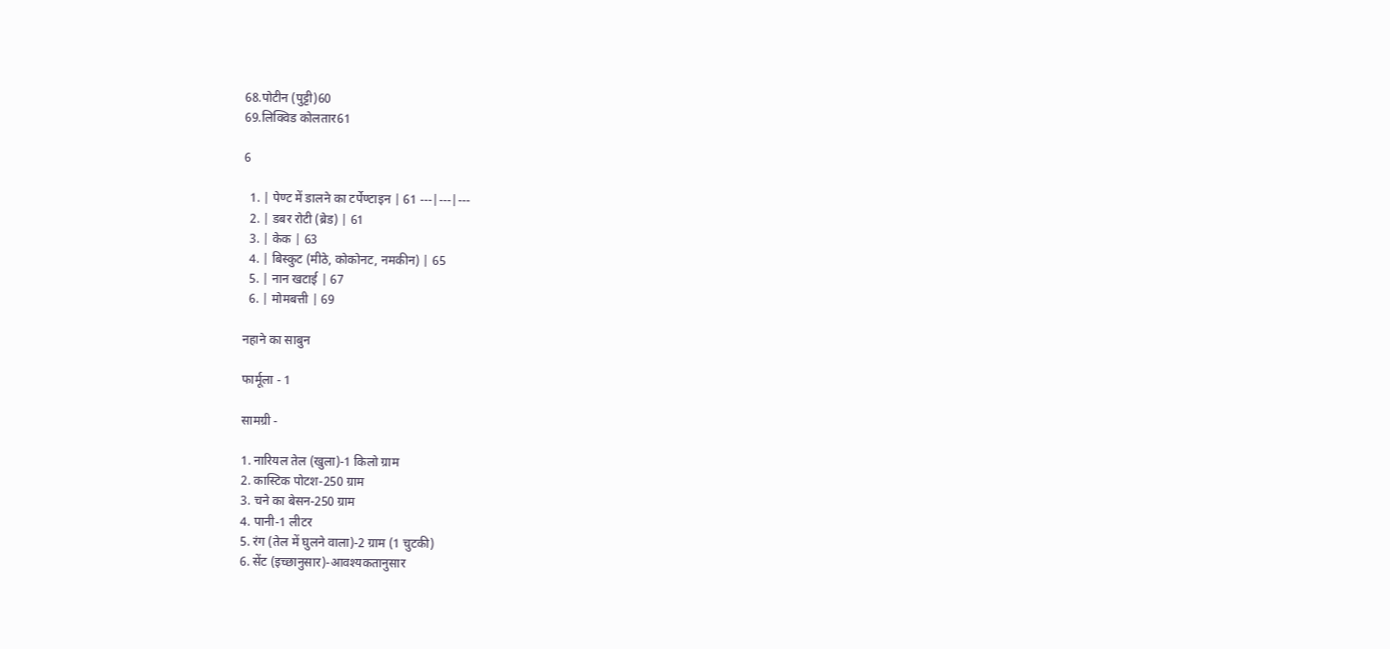68.पोटीन (पुट्टी)60
69.लिक्विड कोलतार61

6

  1. | पेण्ट में डालने का टर्पेण्टाइन | 61 ---|---|---
  2. | डबर रोटी (ब्रेड) | 61
  3. | केक | 63
  4. | बिस्कुट (मीठे, कोकोनट, नमकीन) | 65
  5. | नान खटाई | 67
  6. | मोमबत्ती | 69

नहाने का साबुन

फार्मूला - 1

सामग्री -

1. नारियल तेल (खुला)-1 किलो ग्राम
2. कास्टिक पोटश-250 ग्राम
3. चने का बेसन-250 ग्राम
4. पानी-1 लीटर
5. रंग (तेल में घुलने वाला)-2 ग्राम (1 चुटकी)
6. सेंट (इच्छानुसार)-आवश्यकतानुसार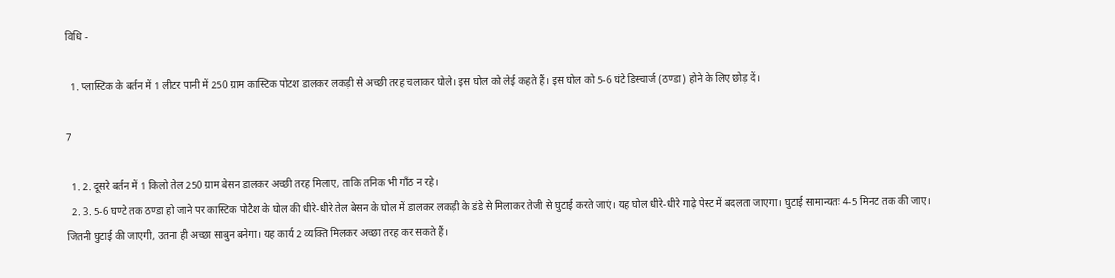विधि -

  1. प्लास्टिक के बर्तन में 1 लीटर पानी में 250 ग्राम कास्टिक पोटश डालकर लकड़ी से अच्छी तरह चलाकर घोले। इस घोल को लेई कहते हैं। इस घोल को 5-6 घंटे डिस्चार्ज (ठण्डा) होने के लिए छोड़ दें।

7

  1. 2. दूसरे बर्तन में 1 किलो तेल 250 ग्राम बेसन डालकर अच्छी तरह मिलाए, ताकि तनिक भी गाँठ न रहे।
  2. 3. 5-6 घण्टे तक ठण्डा हो जाने पर कास्टिक पोटैश के घोल की धीरे-धीरे तेल बेसन के घोल में डालकर लकड़ी के डंडे से मिलाकर तेजी से घुटाई करते जाएं। यह घोल धीरे-धीरे गाढ़े पेस्ट में बदलता जाएगा। घुटाई सामान्यतः 4-5 मिनट तक की जाए। जितनी घुटाई की जाएगी, उतना ही अच्छा साबुन बनेगा। यह कार्य 2 व्यक्ति मिलकर अच्छा तरह कर सकते हैं।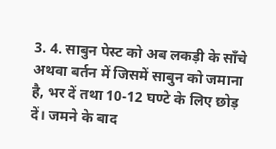3. 4. साबुन पेस्ट को अब लकड़ी के साँचे अथवा बर्तन में जिसमें साबुन को जमाना है, भर दें तथा 10-12 घण्टे के लिए छोड़ दें। जमने के बाद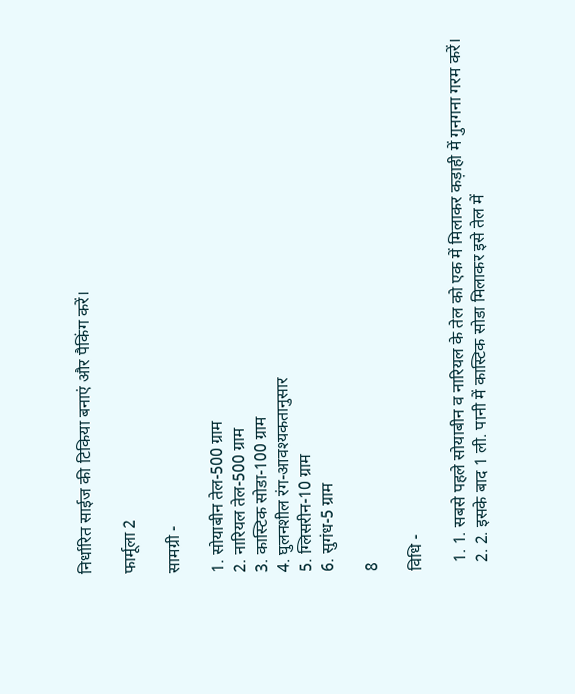निर्धारित साईज की टिकिया बनाएं और पैकिंग करें।

फार्मूला 2

सामग्री -

1. सोयाबीन तेल-500 ग्राम
2. नारियल तेल-500 ग्राम
3. कास्टिक सोडा-100 ग्राम
4. घुलनशील रंग-आवश्यकतानुसार
5. ग्लिसरीन-10 ग्राम
6. सुगंध-5 ग्राम

8

विधि -

  1. 1. सबसे पहले सोयाबीन व नारियल के तेल को एक में मिलाकर कड़ाही में गुनगना गरम करें।
  2. 2. इसके बाद 1 ली. पानी में कास्टिक सोडा मिलाकर इसे तेल में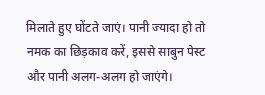मिलाते हुए घोंटते जाएं। पानी ज्यादा हो तो नमक का छिड़काव करें, इससे साबुन पेस्ट और पानी अलग-अलग हो जाएंगे।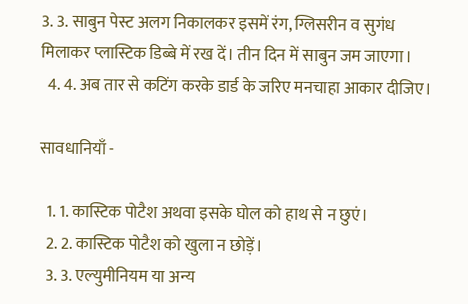3. 3. साबुन पेस्ट अलग निकालकर इसमें रंग, ग्लिसरीन व सुगंध मिलाकर प्लास्टिक डिब्बे में रख दें। तीन दिन में साबुन जम जाएगा।
  4. 4. अब तार से कटिंग करके डार्ड के जरिए मनचाहा आकार दीजिए।

सावधानियाँ -

  1. 1. कास्टिक पोटैश अथवा इसके घोल को हाथ से न छुएं।
  2. 2. कास्टिक पोटैश को खुला न छोड़ें।
  3. 3. एल्युमीनियम या अन्य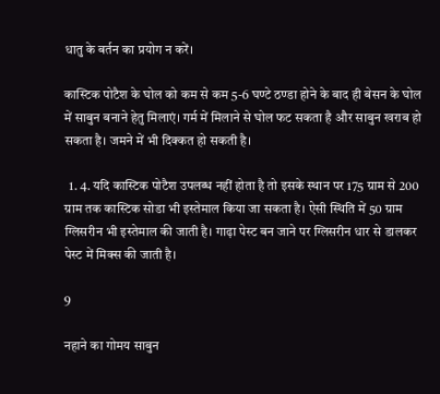धातु के बर्तन का प्रयोग न करें।

कास्टिक पोटैश के घोल को कम से कम 5-6 घण्टे ठण्डा होने के बाद ही बेसन के घोल में साबुन बनाने हेतु मिलाएं। गर्म में मिलाने से घोल फट सकता है और साबुन खराब हो सकता है। जमने में भी दिक्कत हो सकती है।

  1. 4. यदि कास्टिक पोटैश उपलब्ध नहीं होता है तो इसके स्थान पर 175 ग्राम से 200 ग्राम तक कास्टिक सोडा भी इस्तेमाल किया जा सकता है। ऐसी स्थिति में 50 ग्राम ग्लिसरीन भी इस्तेमाल की जाती है। गाढ़ा पेस्ट बन जाने पर ग्लिसरीन धार से डालकर पेस्ट में मिक्स की जाती है।

9

नहाने का गोमय साबुन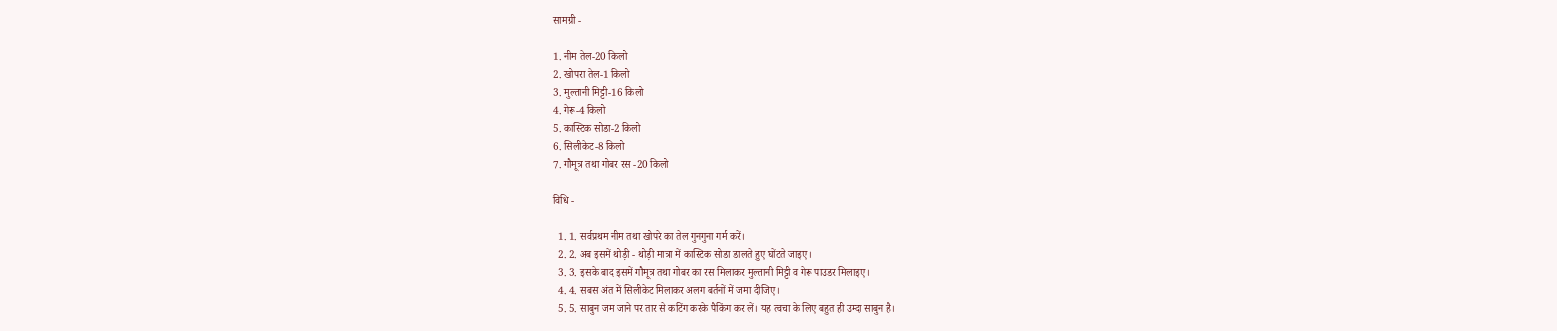सामग्री -

1. नीम तेल-20 किलो
2. खोपरा तेल-1 किलो
3. मुल्तानी मिट्टी-16 किलो
4. गेरू-4 किलो
5. कास्टिक सोडा-2 किलो
6. सिलीकेट-8 किलो
7. गौमूत्र तथा गोबर रस -20 किलो

विधि -

  1. 1. सर्वप्रथम नीम तथा खोपरे का तेल गुनगुना गर्म करें।
  2. 2. अब इसमें थोड़ी - थोड़ी मात्रा में कास्टिक सोडा डालते हुए घोंटते जाइए।
  3. 3. इसके बाद इसमें गौमूत्र तथा गोबर का रस मिलाकर मुल्तानी मिट्टी व गेरू पाउडर मिलाइए।
  4. 4. सबस अंत में सिलीकेट मिलाकर अलग बर्तनों में जमा दीजिए।
  5. 5. साबुन जम जाने पर तार से कटिंग करके पैकिंग कर लें। यह त्वचा के लिए बहुत ही उम्दा साबुन है।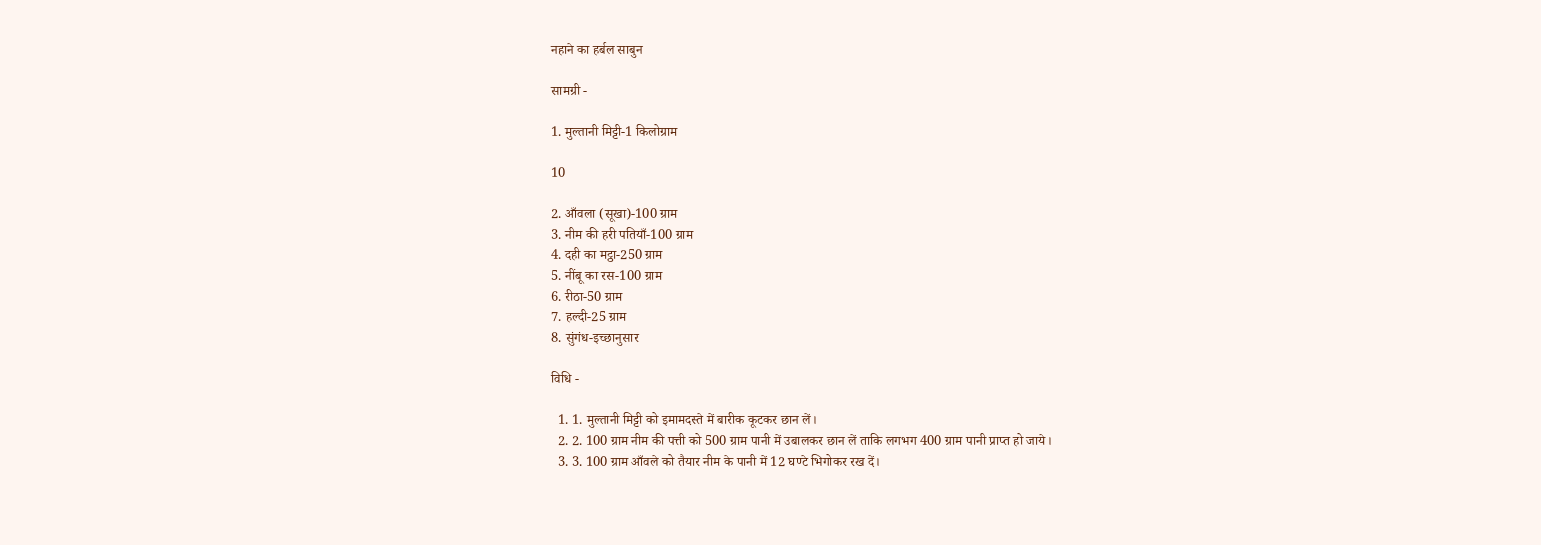नहाने का हर्बल साबुन

सामग्री -

1. मुल्तानी मिट्टी-1 किलोग्राम

10

2. आँवला (सूखा)-100 ग्राम
3. नीम की हरी पतियाँ-100 ग्राम
4. दही का मट्ठा-250 ग्राम
5. नींबू का रस-100 ग्राम
6. रीठा-50 ग्राम
7. हल्दी-25 ग्राम
8. सुंगंध-इच्छानुसार

विधि -

  1. 1. मुल्तानी मिट्टी को इमामदस्ते में बारीक कूटकर छान लें।
  2. 2. 100 ग्राम नीम की पत्ती को 500 ग्राम पानी में उबालकर छान लें ताकि लगभग 400 ग्राम पानी प्राप्त हो जाये।
  3. 3. 100 ग्राम आँवले को तैयार नीम के पानी में 12 घण्टे भिगोकर रख दें।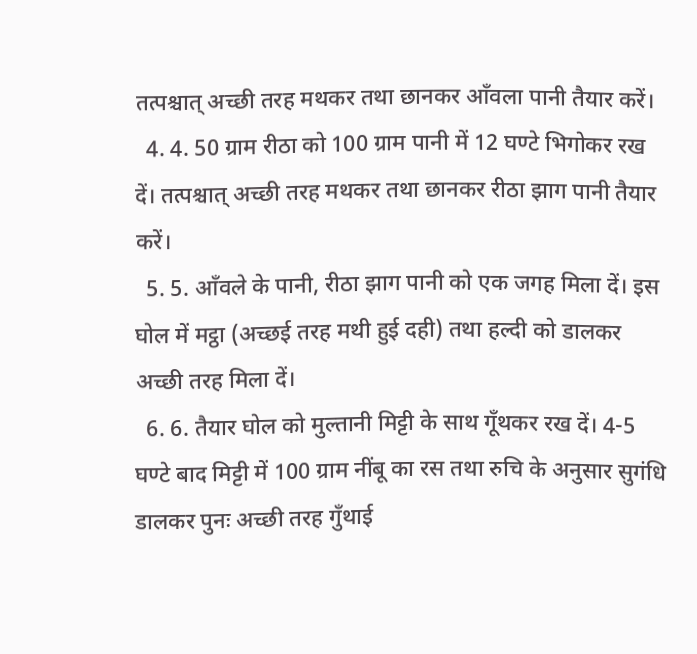तत्पश्चात् अच्छी तरह मथकर तथा छानकर आँवला पानी तैयार करें।
  4. 4. 50 ग्राम रीठा को 100 ग्राम पानी में 12 घण्टे भिगोकर रख दें। तत्पश्चात् अच्छी तरह मथकर तथा छानकर रीठा झाग पानी तैयार करें।
  5. 5. आँवले के पानी, रीठा झाग पानी को एक जगह मिला दें। इस घोल में मट्ठा (अच्छई तरह मथी हुई दही) तथा हल्दी को डालकर अच्छी तरह मिला दें।
  6. 6. तैयार घोल को मुल्तानी मिट्टी के साथ गूँथकर रख दें। 4-5 घण्टे बाद मिट्टी में 100 ग्राम नींबू का रस तथा रुचि के अनुसार सुगंधि डालकर पुनः अच्छी तरह गुँथाई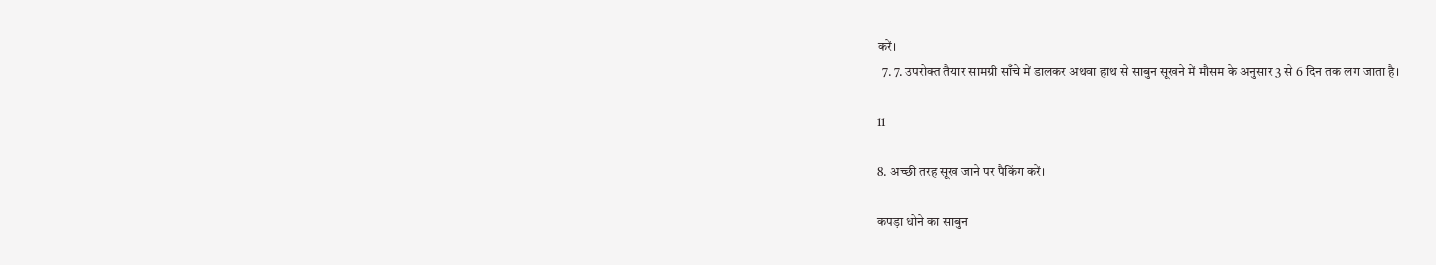करें।
  7. 7. उपरोक्त तैयार सामग्री साँचे में डालकर अथवा हाथ से साबुन सूखने में मौसम के अनुसार 3 से 6 दिन तक लग जाता है।

11

8. अच्छी तरह सूख जाने पर पैकिंग करें।

कपड़ा धोने का साबुन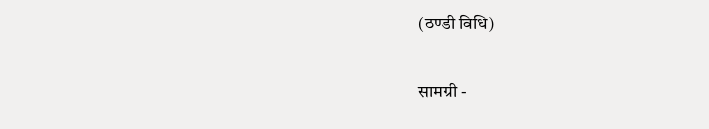(ठण्डी विधि)

सामग्री -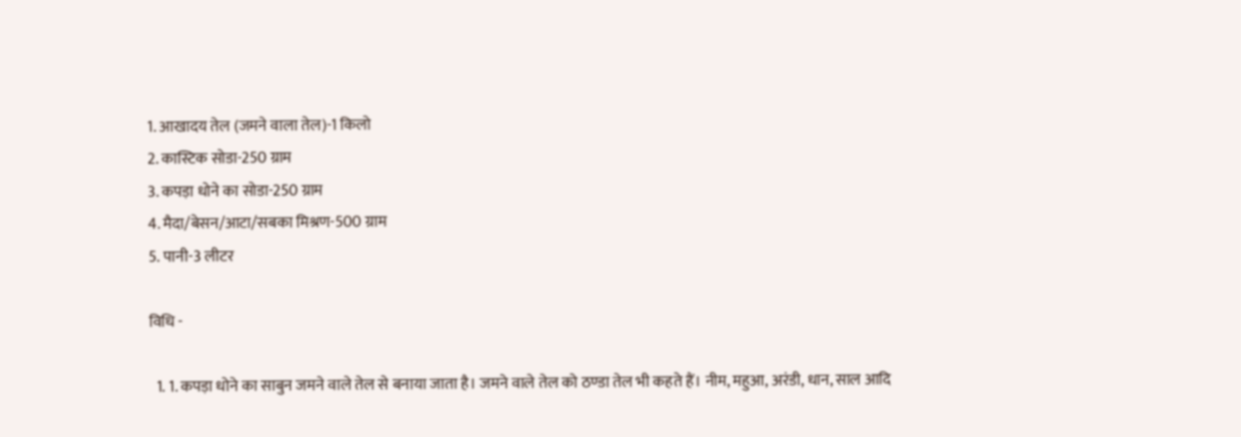1. आखादय तेल (जमने वाला तेल)-1 किलो
2. कास्टिक सोडा-250 ग्राम
3. कपड़ा धोने का सोडा-250 ग्राम
4. मैदा/बेसन/आटा/सबका मिश्रण-500 ग्राम
5. पानी-3 लीटर

विधि -

  1. 1. कपड़ा धोने का साबुन जमने वाले तेल से बनाया जाता है। जमने वाले तेल को ठण्डा तेल भी कहते हैं। नीम, महुआ, अरंडी, धान, साल आदि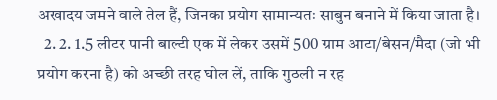अखादय जमने वाले तेल हैं, जिनका प्रयोग सामान्यतः साबुन बनाने में किया जाता है।
  2. 2. 1.5 लीटर पानी बाल्टी एक में लेकर उसमें 500 ग्राम आटा/बेसन/मैदा (जो भी प्रयोग करना है) को अच्छी तरह घोल लें, ताकि गुठली न रह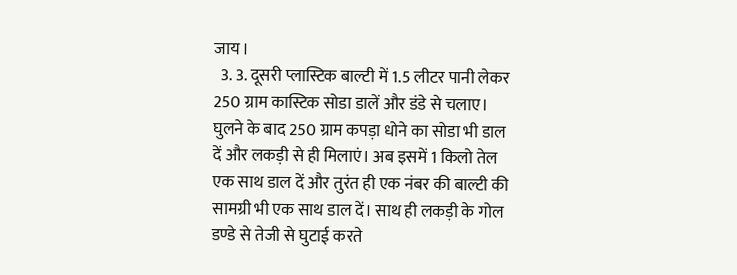जाय।
  3. 3. दूसरी प्लास्टिक बाल्टी में 1.5 लीटर पानी लेकर 250 ग्राम कास्टिक सोडा डालें और डंडे से चलाए। घुलने के बाद 250 ग्राम कपड़ा धोने का सोडा भी डाल दें और लकड़ी से ही मिलाएं। अब इसमें 1 किलो तेल एक साथ डाल दें और तुरंत ही एक नंबर की बाल्टी की सामग्री भी एक साथ डाल दें। साथ ही लकड़ी के गोल डण्डे से तेजी से घुटाई करते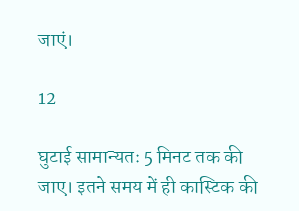जाएं।

12

घुटाई सामान्यतः 5 मिनट तक की जाए। इतने समय में ही कास्टिक की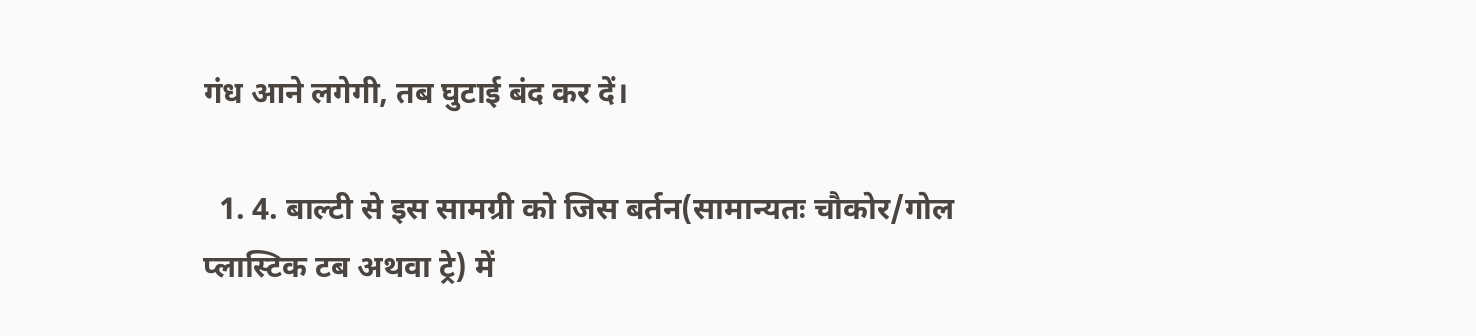गंध आने लगेगी, तब घुटाई बंद कर दें।

  1. 4. बाल्टी से इस सामग्री को जिस बर्तन(सामान्यतः चौकोर/गोल प्लास्टिक टब अथवा ट्रे) में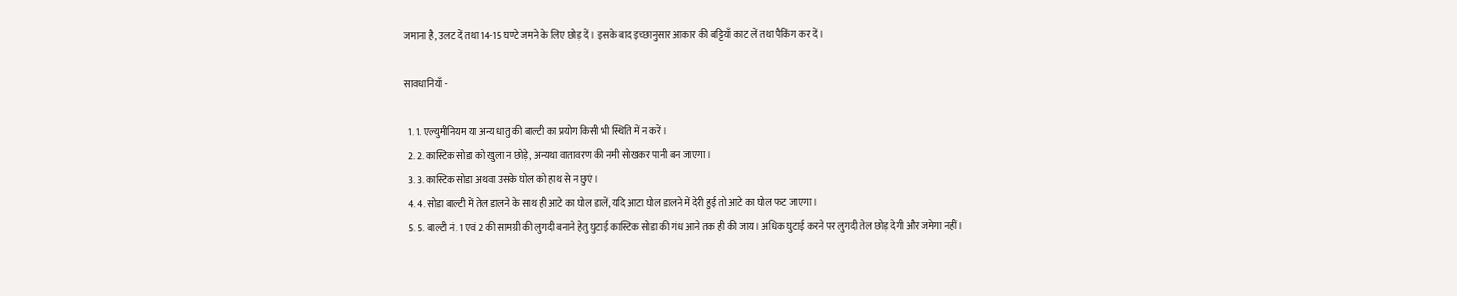जमाना है, उलट दें तथा 14-15 घण्टे जमने के लिए छोड़ दें। इसके बाद इच्छानुसार आकार की बट्टियाँ काट लें तथा पैकिंग कर दें।

सावधानियाँ -

  1. 1. एल्युमीनियम या अन्य धातु की बाल्टी का प्रयोग किसी भी स्थिति में न करें।
  2. 2. कास्टिक सोडा को खुला न छोड़े, अन्यथा वातावरण की नमी सोखकर पानी बन जाएगा।
  3. 3. कास्टिक सोडा अथवा उसके घोल को हाथ से न छुएं।
  4. 4. सोडा बाल्टी में तेल डालने के साथ ही आटे का घोल डालें, यदि आटा घोल डालने में देरी हुई तो आटे का घोल फट जाएगा।
  5. 5. बाल्टी नं. 1 एवं 2 की सामग्री की लुगदी बनाने हेतु घुटाई कास्टिक सोडा की गंध आने तक ही की जाय। अधिक घुटाई करने पर लुगदी तेल छोड़ देगी और जमेगा नहीं।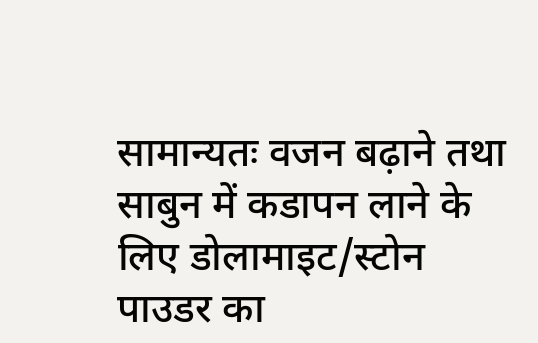सामान्यतः वजन बढ़ाने तथा साबुन में कडापन लाने के लिए डोलामाइट/स्टोन पाउडर का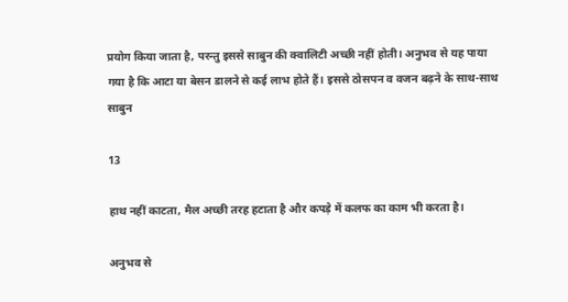प्रयोग किया जाता है, परन्तु इससे साबुन की क्वालिटी अच्छी नहीं होती। अनुभव से यह पाया गया है कि आटा या बेसन डालने से कई लाभ होते हैं। इससे ठोसपन व वजन बढ़ने के साथ-साथ साबुन

13

हाथ नहीं काटता, मैल अच्छी तरह हटाता है और कपड़े में कलफ का काम भी करता है।

अनुभव से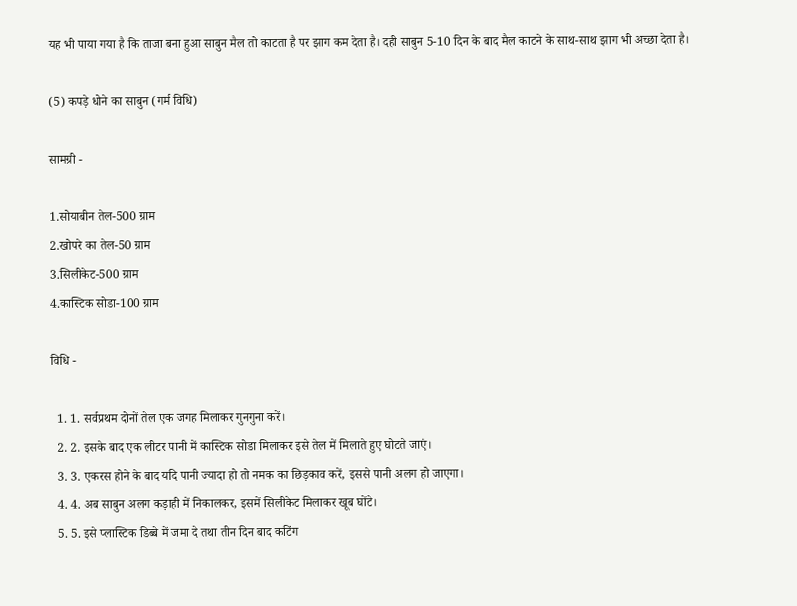यह भी पाया गया है कि ताजा बना हुआ साबुन मैल तो काटता है पर झाग कम देता है। दही साबुन 5-10 दिन के बाद मैल काटने के साथ-साथ झाग भी अच्छा देता है।

(5) कपड़े धोने का साबुन (गर्म विधि)

सामग्री -

1.सोयाबीन तेल-500 ग्राम
2.खोपरे का तेल-50 ग्राम
3.सिलीकेट-500 ग्राम
4.कास्टिक सोडा-100 ग्राम

विधि -

  1. 1. सर्वप्रथम दोनों तेल एक जगह मिलाकर गुनगुना करें।
  2. 2. इसके बाद एक लीटर पानी में कास्टिक सोडा मिलाकर इसे तेल में मिलाते हुए घोटते जाएं।
  3. 3. एकरस होने के बाद यदि पानी ज्यादा हो तो नमक का छिड़काव करें, इससे पानी अलग हो जाएगा।
  4. 4. अब साबुन अलग कड़ाही में निकालकर, इसमें सिलीकेट मिलाकर खूब घोंटे।
  5. 5. इसे प्लास्टिक डिब्बे में जमा दे तथा तीन दिन बाद कटिंग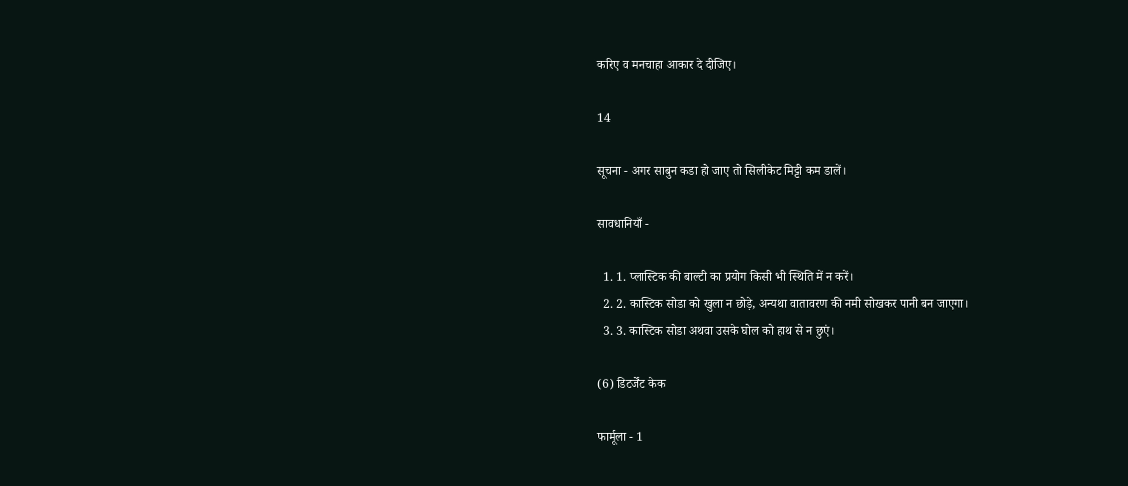करिए व मनचाहा आकार दे दीजिए।

14

सूचना - अगर साबुन कडा हो जाए तो सिलीकेट मिट्टी कम डालें।

सावधानियाँ -

  1. 1. प्लास्टिक की बाल्टी का प्रयोग किसी भी स्थिति में न करें।
  2. 2. कास्टिक सोडा को खुला न छोड़े, अन्यथा वातावरण की नमी सोखकर पानी बन जाएगा।
  3. 3. कास्टिक सोडा अथवा उसके घोल को हाथ से न छुएं।

(6) डिटर्जेंट केक

फार्मूला - 1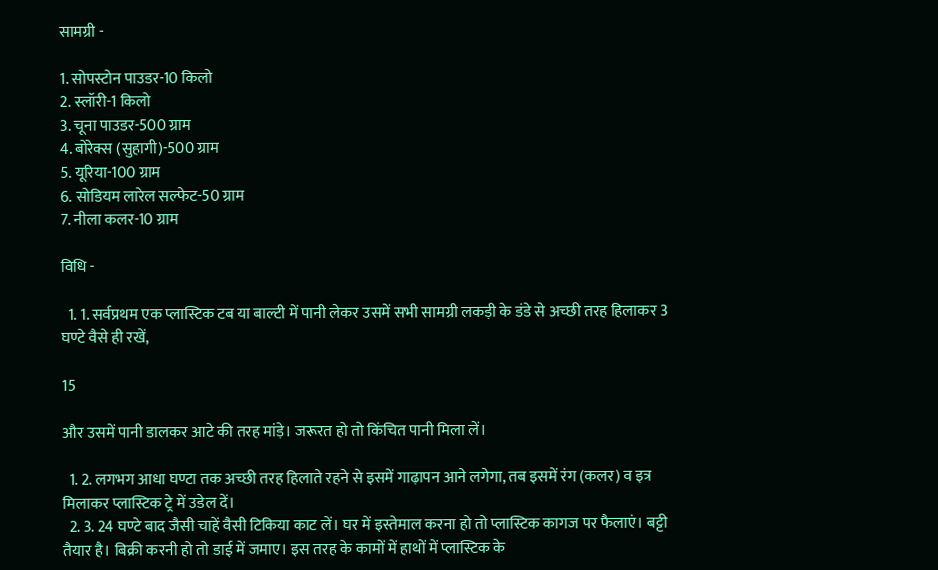सामग्री -

1. सोपस्टोन पाउडर-10 किलो
2. स्लॉरी-1 किलो
3. चूना पाउडर-500 ग्राम
4. बोरेक्स (सुहागी)-500 ग्राम
5. यूरिया-100 ग्राम
6. सोडियम लारेल सल्फेट-50 ग्राम
7. नीला कलर-10 ग्राम

विधि -

  1. 1. सर्वप्रथम एक प्लास्टिक टब या बाल्टी में पानी लेकर उसमें सभी सामग्री लकड़ी के डंडे से अच्छी तरह हिलाकर 3 घण्टे वैसे ही रखें,

15

और उसमें पानी डालकर आटे की तरह मांड़े। जरूरत हो तो किंचित पानी मिला लें।

  1. 2. लगभग आधा घण्टा तक अच्छी तरह हिलाते रहने से इसमें गाढ़ापन आने लगेगा, तब इसमें रंग (कलर) व इत्र मिलाकर प्लास्टिक ट्रे में उडेल दें।
  2. 3. 24 घण्टे बाद जैसी चाहें वैसी टिकिया काट लें। घर में इस्तेमाल करना हो तो प्लास्टिक कागज पर फैलाएं। बट्टी तैयार है। बिक्री करनी हो तो डाई में जमाए। इस तरह के कामों में हाथों में प्लास्टिक के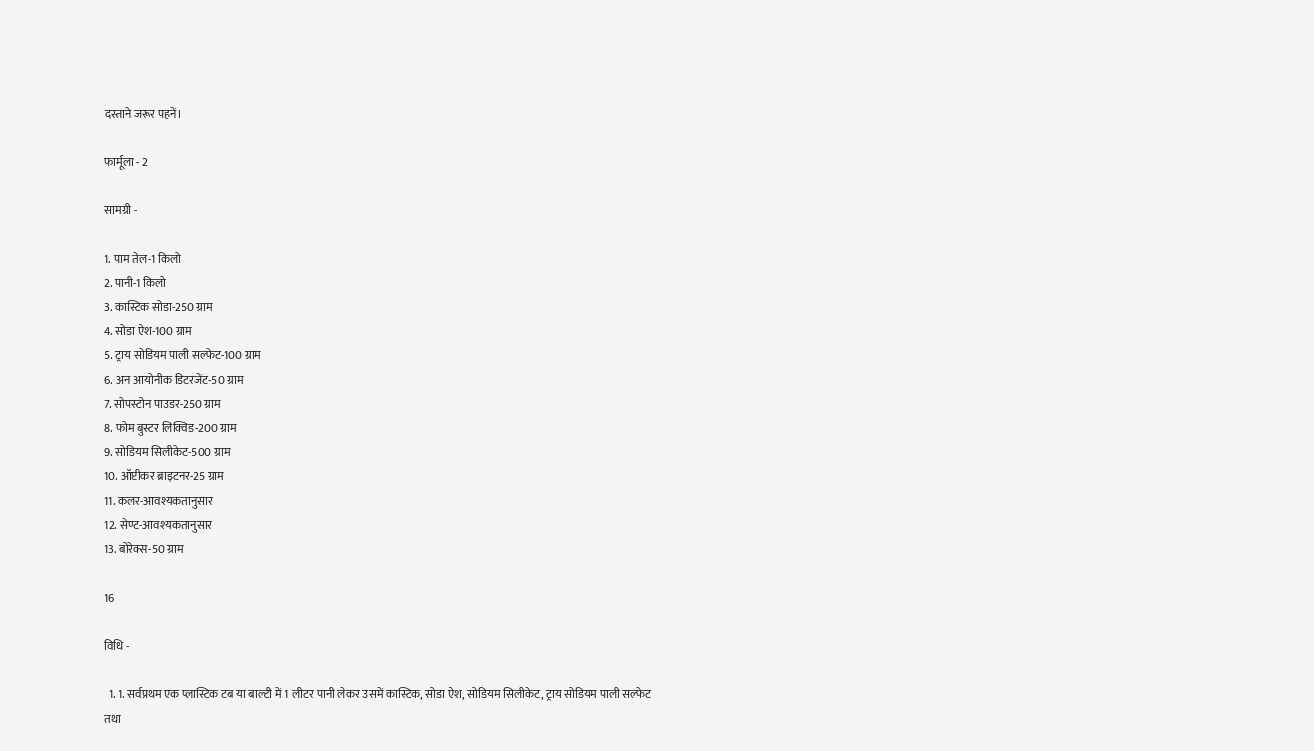दस्ताने जरूर पहनें।

फार्मूला - 2

सामग्री -

1. पाम तेल-1 किलो
2. पानी-1 किलो
3. कास्टिक सोडा-250 ग्राम
4. सोडा ऐश-100 ग्राम
5. ट्राय सोडियम पाली सल्फेट-100 ग्राम
6. अन आयोनीक डिटरजेंट-50 ग्राम
7. सोपस्टोन पाउडर-250 ग्राम
8. फोम बुस्टर लिक्विड-200 ग्राम
9. सोडियम सिलीकेट-500 ग्राम
10. ऑप्टीकर ब्राइटनर-25 ग्राम
11. कलर-आवश्यकतानुसार
12. सेण्ट-आवश्यकतानुसार
13. बोरेक्स-50 ग्राम

16

विधि -

  1. 1. सर्वप्रथम एक प्लास्टिक टब या बाल्टी में 1 लीटर पानी लेकर उसमें कास्टिक, सोडा ऐश, सोडियम सिलीकेट, ट्राय सोडियम पाली सल्फेट तथा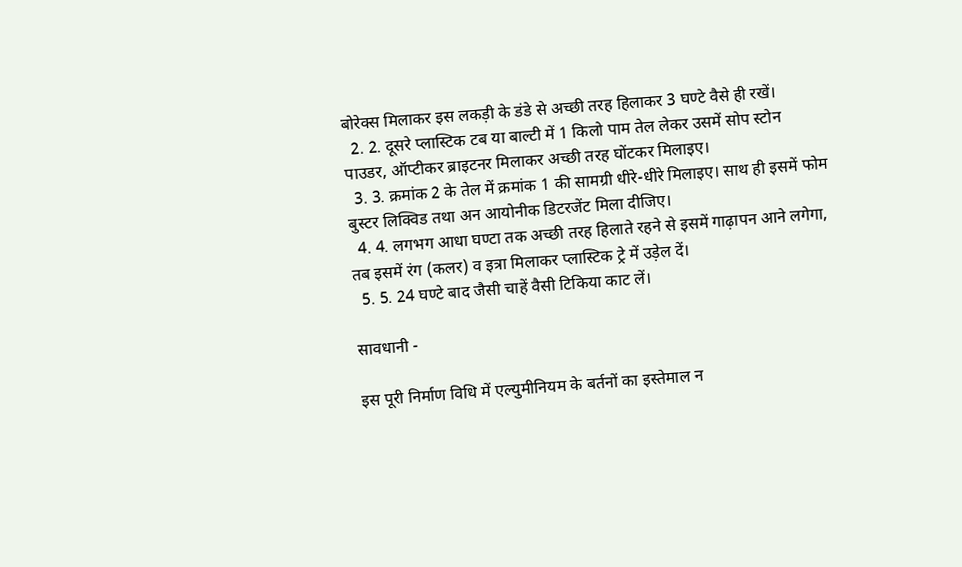बोरेक्स मिलाकर इस लकड़ी के डंडे से अच्छी तरह हिलाकर 3 घण्टे वैसे ही रखें।
  2. 2. दूसरे प्लास्टिक टब या बाल्टी में 1 किलो पाम तेल लेकर उसमें सोप स्टोन पाउडर, ऑप्टीकर ब्राइटनर मिलाकर अच्छी तरह घोंटकर मिलाइए।
  3. 3. क्रमांक 2 के तेल में क्रमांक 1 की सामग्री धीरे-धीरे मिलाइए। साथ ही इसमें फोम बुस्टर लिक्विड तथा अन आयोनीक डिटरजेंट मिला दीजिए।
  4. 4. लगभग आधा घण्टा तक अच्छी तरह हिलाते रहने से इसमें गाढ़ापन आने लगेगा, तब इसमें रंग (कलर) व इत्रा मिलाकर प्लास्टिक ट्रे में उड़ेल दें।
  5. 5. 24 घण्टे बाद जैसी चाहें वैसी टिकिया काट लें।

सावधानी -

इस पूरी निर्माण विधि में एल्युमीनियम के बर्तनों का इस्तेमाल न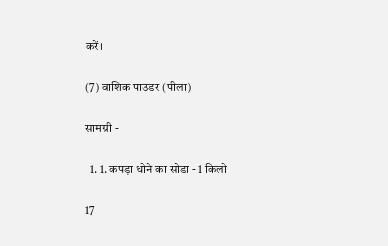करें।

(7) वाशिक पाउडर (पीला)

सामग्री -

  1. 1. कपड़ा धोने का सोडा - 1 किलो

17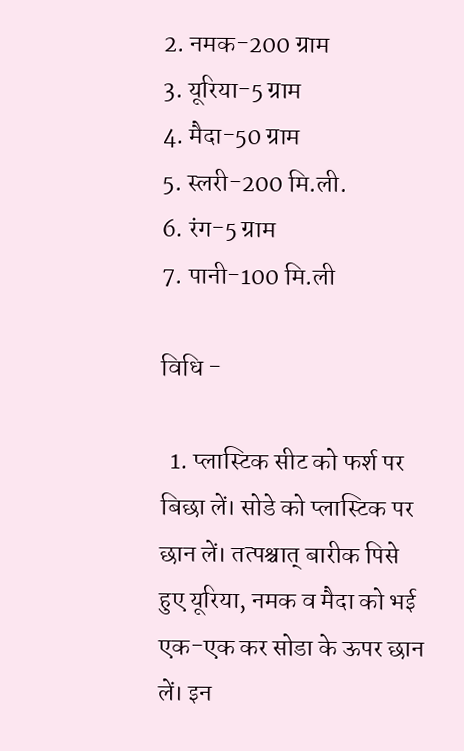2. नमक-200 ग्राम
3. यूरिया-5 ग्राम
4. मैदा-50 ग्राम
5. स्लरी-200 मि.ली.
6. रंग-5 ग्राम
7. पानी-100 मि.ली

विधि -

  1. प्लास्टिक सीट को फर्श पर बिछा लें। सोडे को प्लास्टिक पर छान लें। तत्पश्चात् बारीक पिसे हुए यूरिया, नमक व मैदा को भई एक-एक कर सोडा के ऊपर छान लें। इन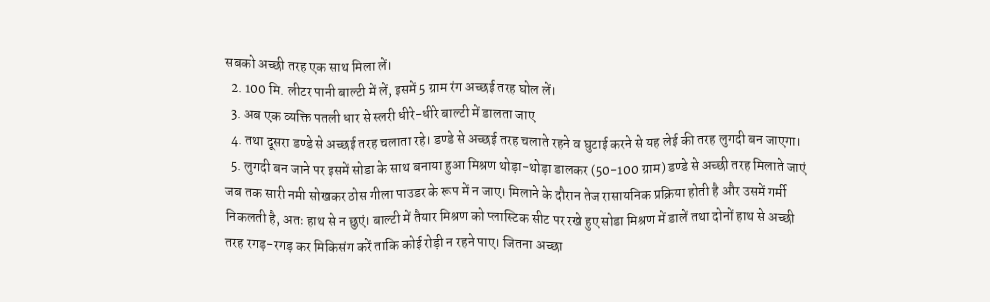सबको अच्छी तरह एक साथ मिला लें।
  2. 100 मि. लीटर पानी बाल्टी में लें, इसमें 5 ग्राम रंग अच्छई तरह घोल लें।
  3. अब एक व्यक्ति पतली धार से स्लरी धीरे-धीरे बाल्टी में डालता जाए
  4. तथा दूसरा डण्डे से अच्छई तरह चलाता रहे। डण्डे से अच्छई तरह चलाते रहने व घुटाई करने से यह लेई की तरह लुगदी बन जाएगा।
  5. लुगदी बन जाने पर इसमें सोडा के साथ बनाया हुआ मिश्रण थोड़ा-थोड़ा डालकर (50-100 ग्राम) डण्डे से अच्छी तरह मिलाते जाएं जब तक सारी नमी सोखकर ठोस गीला पाउडर के रूप में न जाए। मिलाने के दौरान तेज रासायनिक प्रक्रिया होती है और उसमें गर्मी निकलती है, अतः हाथ से न छुएं। बाल्टी में तैयार मिश्रण को प्लास्टिक सीट पर रखे हुए सोडा मिश्रण में डालें तथा दोनों हाथ से अच्छी तरह रगड़-रगड़ कर मिकिसंग करें ताकि कोई रोड़ी न रहने पाए। जितना अच्छा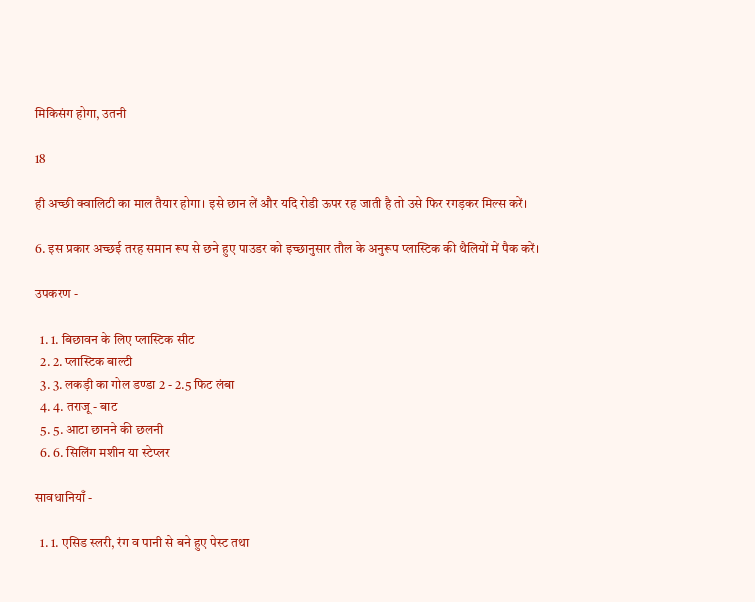मिकिसंग होगा, उतनी

18

ही अच्छी क्वालिटी का माल तैयार होगा। इसे छान लें और यदि रोडी ऊपर रह जाती है तो उसे फिर रगड़कर मिल्स करें।

6. इस प्रकार अच्छई तरह समान रूप से छने हुए पाउडर को इच्छानुसार तौल के अनुरूप प्लास्टिक की थैलियों में पैक करें।

उपकरण -

  1. 1. बिछावन के लिए प्लास्टिक सीट
  2. 2. प्लास्टिक बाल्टी
  3. 3. लकड़ी का गोल डण्डा 2 - 2.5 फिट लंबा
  4. 4. तराजू - बाट
  5. 5. आटा छानने की छलनी
  6. 6. सिलिंग मशीन या स्टेप्लर

सावधानियाँ -

  1. 1. एसिड स्लरी, रंग व पानी से बने हुए पेस्ट तथा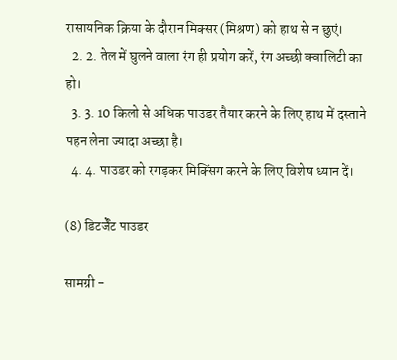रासायनिक क्रिया के दौरान मिक्सर (मिश्रण) को हाथ से न छुएं।
  2. 2. तेल में घुलने वाला रंग ही प्रयोग करें, रंग अच्छी क्वालिटी का हो।
  3. 3. 10 किलो से अधिक पाउडर तैयार करने के लिए हाथ में दस्ताने पहन लेना ज्यादा अच्छा है।
  4. 4. पाउडर को रगड़कर मिक्सिंग करने के लिए विशेष ध्यान दें।

(8) डिटर्जेंट पाउडर

सामग्री -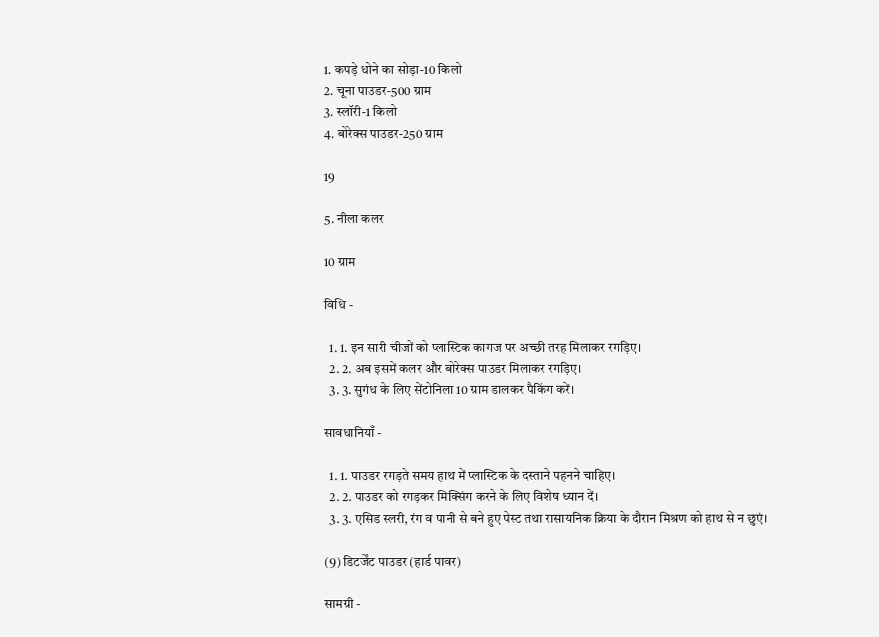1. कपड़े धोने का सोड़ा-10 किलो
2. चूना पाउडर-500 ग्राम
3. स्लॉरी-1 किलो
4. बोरेक्स पाउडर-250 ग्राम

19

5. नीला कलर

10 ग्राम

विधि -

  1. 1. इन सारी चीजों को प्लास्टिक कागज पर अच्छी तरह मिलाकर रगड़िए।
  2. 2. अब इसमें कलर और बोरेक्स पाउडर मिलाकर रगड़िए।
  3. 3. सुगंध के लिए सेंटोनिला 10 ग्राम डालकर पैकिंग करें।

सावधानियाँ -

  1. 1. पाउडर रगड़ते समय हाथ में प्लास्टिक के दस्ताने पहनने चाहिए।
  2. 2. पाउडर को रगड़कर मिक्सिंग करने के लिए विशेष ध्यान दें।
  3. 3. एसिड स्लरी, रंग व पानी से बने हुए पेस्ट तथा रासायनिक क्रिया के दौरान मिश्रण को हाथ से न छुएं।

(9) डिटर्जेंट पाउडर (हार्ड पावर)

सामग्री -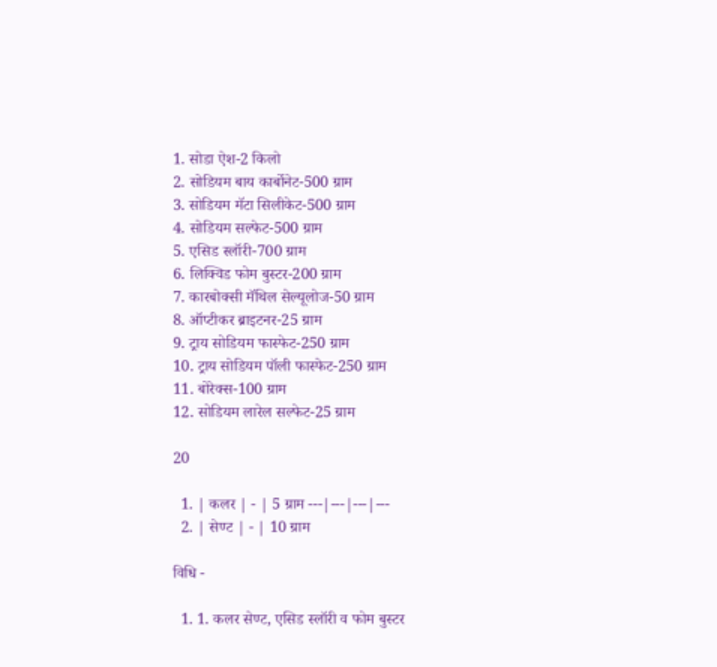1. सोडा ऐश-2 किलो
2. सोडियम बाय कार्बोनेट-500 ग्राम
3. सोडियम मॅटा सिलीकेट-500 ग्राम
4. सोडियम सल्फेट-500 ग्राम
5. एसिड स्लॉरी-700 ग्राम
6. लिक्विड फोम बुस्टर-200 ग्राम
7. कारबोक्सी मॅथिल सेल्यूलोज-50 ग्राम
8. ऑप्टीकर ब्राइटनर-25 ग्राम
9. ट्राय सोडियम फास्फेट-250 ग्राम
10. ट्राय सोडियम पॉली फास्फेट-250 ग्राम
11. बोरेक्स-100 ग्राम
12. सोडियम लारेल सल्फेट-25 ग्राम

20

  1. | कलर | - | 5 ग्राम ---|---|---|---
  2. | सेण्ट | - | 10 ग्राम

विधि -

  1. 1. कलर सेण्ट, एसिड स्लॉरी व फोम बुस्टर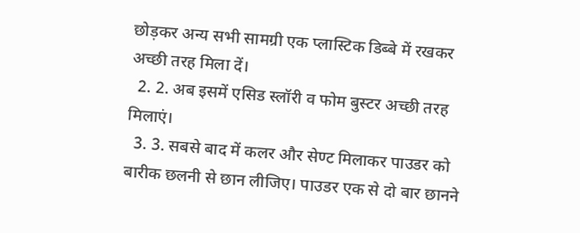छोड़कर अन्य सभी सामग्री एक प्लास्टिक डिब्बे में रखकर अच्छी तरह मिला दें।
  2. 2. अब इसमें एसिड स्लॉरी व फोम बुस्टर अच्छी तरह मिलाएं।
  3. 3. सबसे बाद में कलर और सेण्ट मिलाकर पाउडर को बारीक छलनी से छान लीजिए। पाउडर एक से दो बार छानने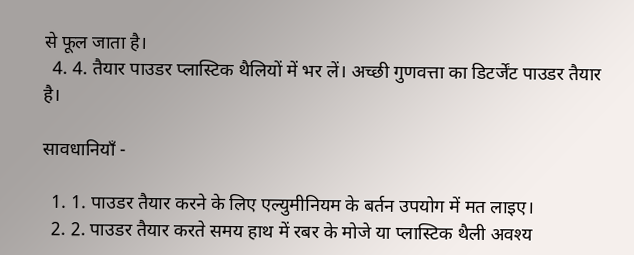से फूल जाता है।
  4. 4. तैयार पाउडर प्लास्टिक थैलियों में भर लें। अच्छी गुणवत्ता का डिटर्जेंट पाउडर तैयार है।

सावधानियाँ -

  1. 1. पाउडर तैयार करने के लिए एल्युमीनियम के बर्तन उपयोग में मत लाइए।
  2. 2. पाउडर तैयार करते समय हाथ में रबर के मोजे या प्लास्टिक थैली अवश्य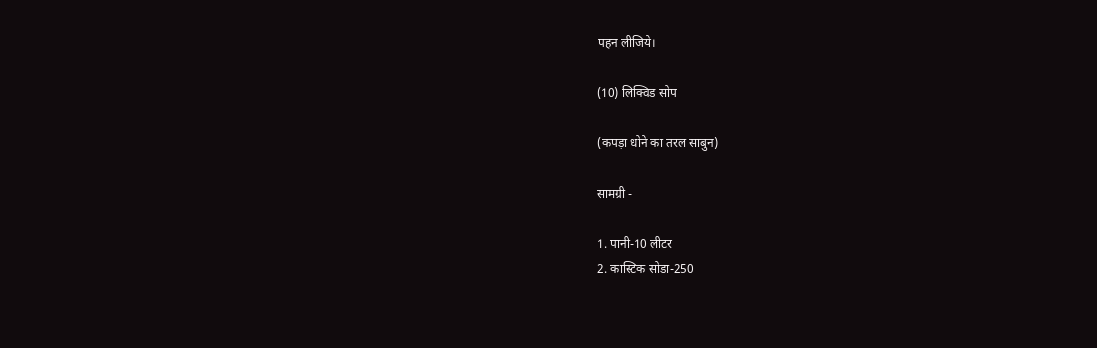पहन लीजिये।

(10) लिक्विड सोप

(कपड़ा धोने का तरल साबुन)

सामग्री -

1. पानी-10 लीटर
2. कास्टिक सोडा-250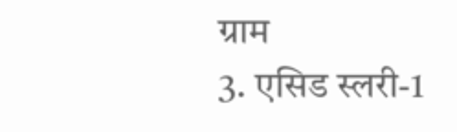ग्राम
3. एसिड स्लरी-1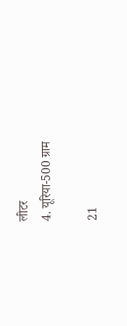लीटर
4. यूरिया-500 ग्राम

21